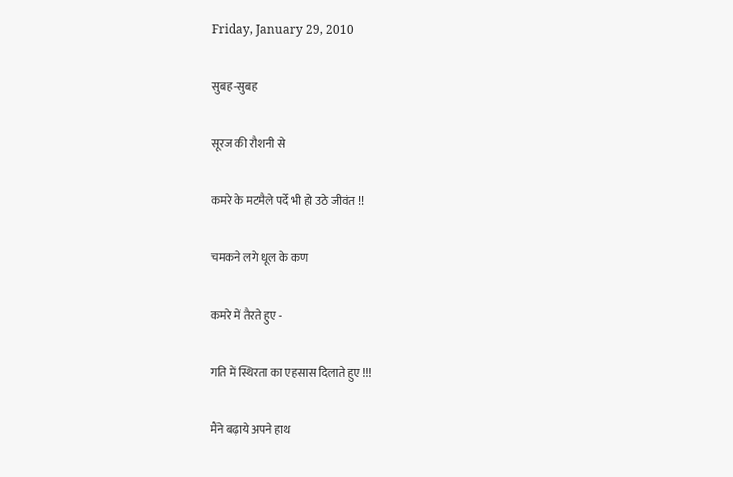Friday, January 29, 2010

सुबह-सुबह

सूरज की रौशनी से

कमरे के मटमैले पर्दे भी हो उठे जीवंत !!

चमकने लगे धूल के कण

कमरे में तैरते हुए -

गति में स्थिरता का एहसास दिलाते हुए !!!

मैंने बढ़ाये अपने हाथ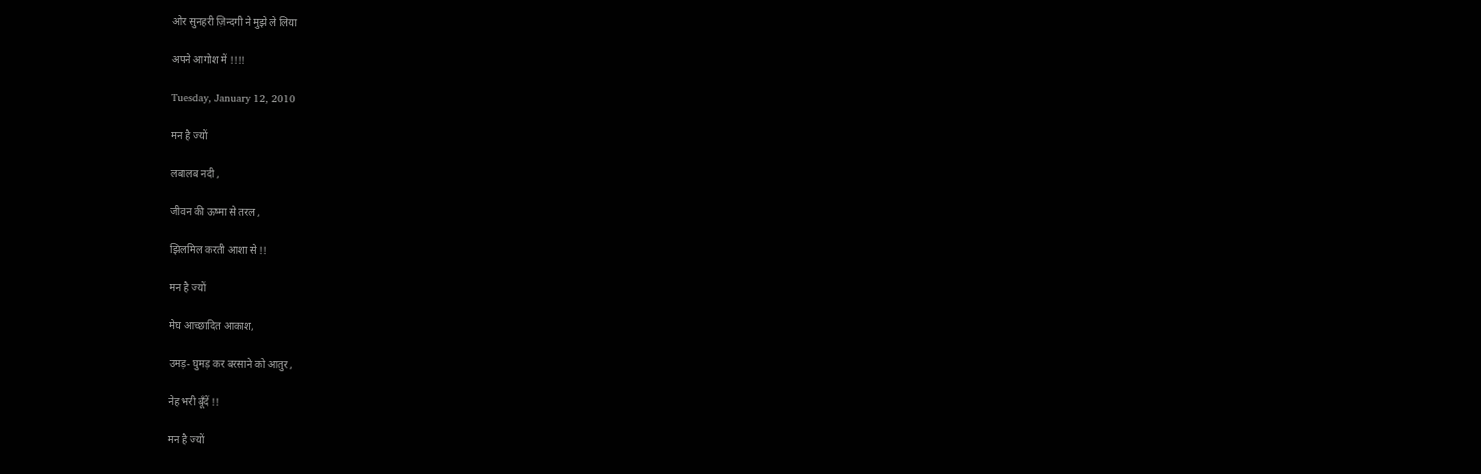ओर सुनहरी ज़िन्दगी ने मुझे ले लिया

अपने आगोश में !!!!

Tuesday, January 12, 2010

मन है ज्यों

लबालब नदी ,

जीवन की ऊष्मा से तरल ,

झिलमिल करती आशा से !!

मन है ज्यों

मेघ आच्छादित आकाश,

उमड़- घुमड़ कर बरसाने को आतुर ,

नेह भरी बूँदें !!

मन है ज्यों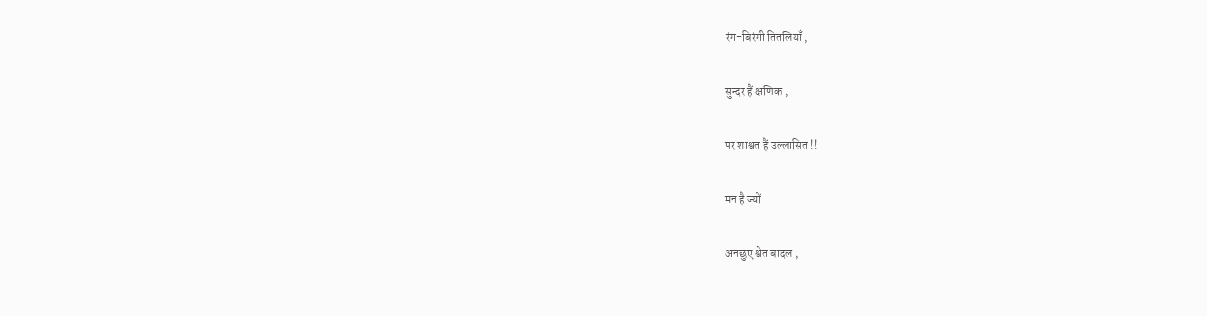रंग-बिरंगी तितलियाँ ,

सुन्दर हैं क्षणिक ,

पर शाश्वत हैं उल्लासित !!

मन है ज्यों

अनछुए श्वेत बादल ,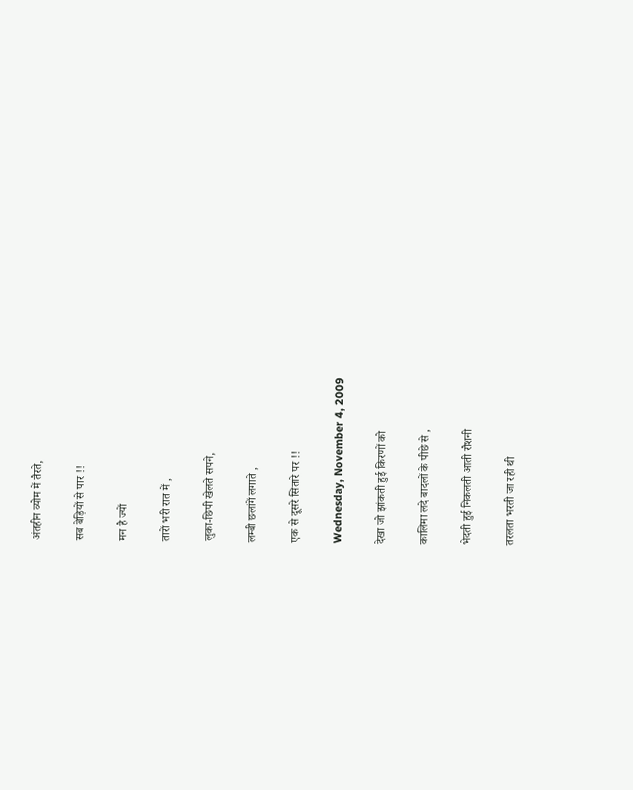अंतहीन व्योम में तैरते,

सब बेड़ियों से पार !!

मन है ज्यों

तारों भरी रात में ,

लुका-छिपी खेलते सपने,

लम्बी छलांगें लगाते ,

एक से दूसरे सितारे पर !!

Wednesday, November 4, 2009

देखा जो झांकती हुई किरणों को

कालिमा लदे बादलों के पीछे से ,

भेदती हुई निकलती आती रौशनी

तरलता भरती जा रही थी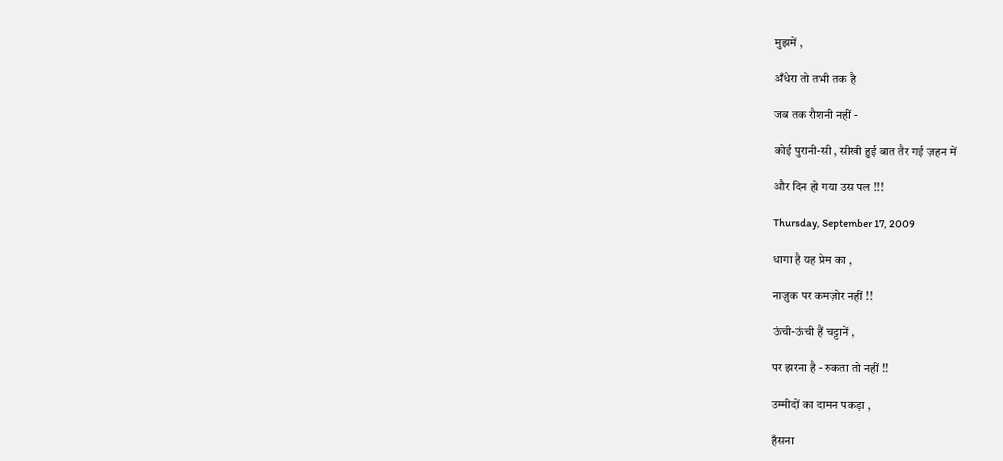मुझमें ,

अँधेरा तो तभी तक है

जब तक रौशनी नहीं -

कोई पुरानी-सी , सीखी हुई बात तैर गई ज़हन में

और दिन हो गया उस पल !!!

Thursday, September 17, 2009

धागा है यह प्रेम का ,

नाज़ुक पर कमज़ोर नहीं !!

ऊंची-ऊंची हैं चट्टानें ,

पर झरना है - रुकता तो नहीं !!

उम्मीदों का दामन पकड़ा ,

हँसना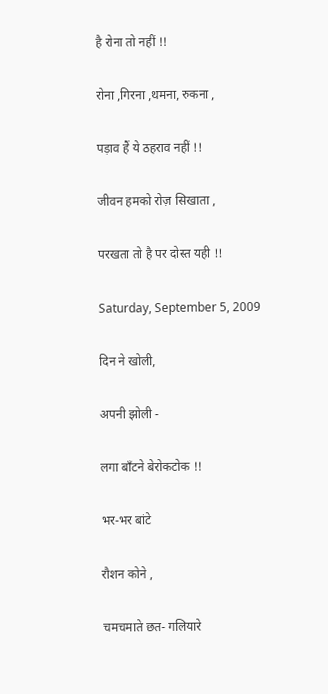है रोना तो नहीं !!

रोना ,गिरना ,थमना, रुकना ,

पड़ाव हैं ये ठहराव नहीं !!

जीवन हमको रोज़ सिखाता ,

परखता तो है पर दोस्त यही !!

Saturday, September 5, 2009

दिन ने खोली,

अपनी झोली -

लगा बाँटने बेरोकटोक !!

भर-भर बांटे

रौशन कोने ,

चमचमाते छत- गलियारे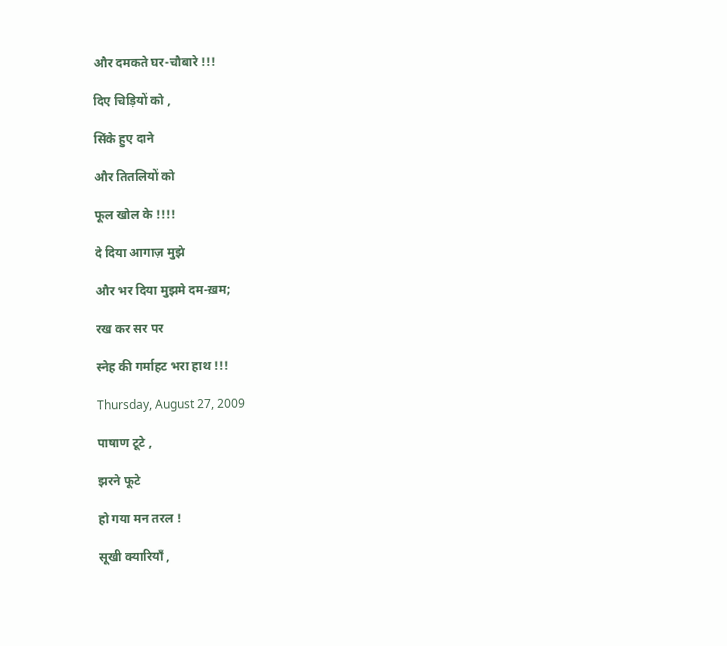और दमकते घर-चौबारे !!!

दिए चिड़ियों को ,

सिंके हुए दाने

और तितलियों को

फूल खोल के !!!!

दे दिया आगाज़ मुझे

और भर दिया मुझमे दम-ख़म;

रख कर सर पर

स्नेह की गर्माहट भरा हाथ !!!

Thursday, August 27, 2009

पाषाण टूटे ,

झरने फूटे

हो गया मन तरल !

सूखी क्यारियाँ ,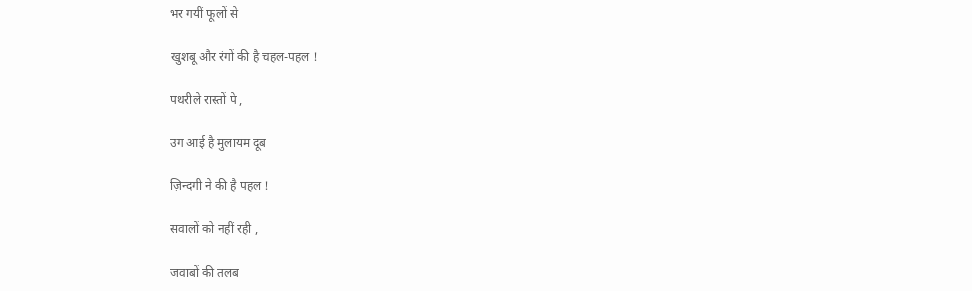भर गयीं फूलों से

खुशबू और रंगों की है चहल-पहल !

पथरीले रास्तों पे ,

उग आई है मुलायम दूब

ज़िन्दगी ने की है पहल !

सवालों को नहीं रही ,

जवाबों की तलब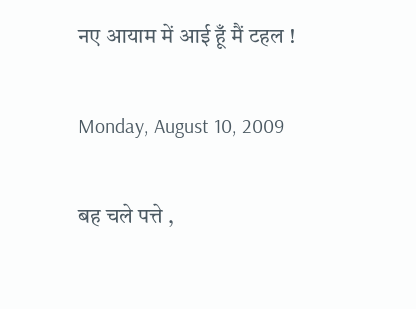नए आयाम में आई हूँ मैं टहल !

Monday, August 10, 2009

बह चले पत्ते ,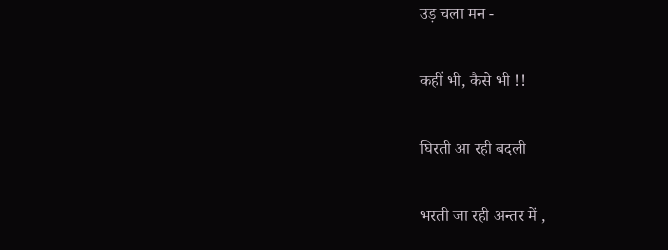उड़ चला मन -

कहीं भी, कैसे भी !!

घिरती आ रही बदली

भरती जा रही अन्तर में ,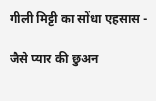गीली मिट्टी का सोंधा एहसास -

जैसे प्यार की छुअन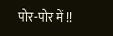पोर-पोर में !!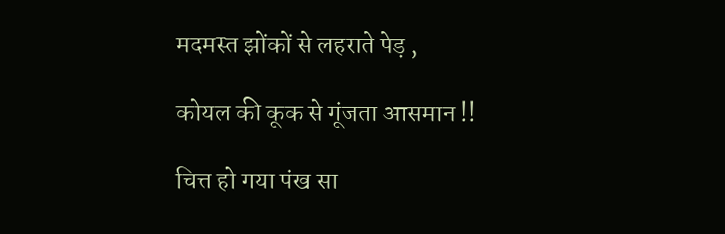मदमस्त झोंकों से लहराते पेड़ ,

कोयल की कूक से गूंजता आसमान !!

चित्त हो गया पंख सा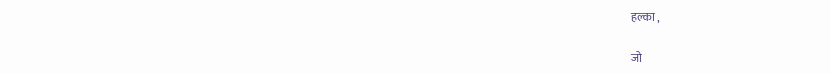हल्का ,

जो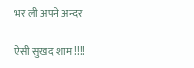भर ली अपने अन्दर

ऐसी सुखद शाम !!!!